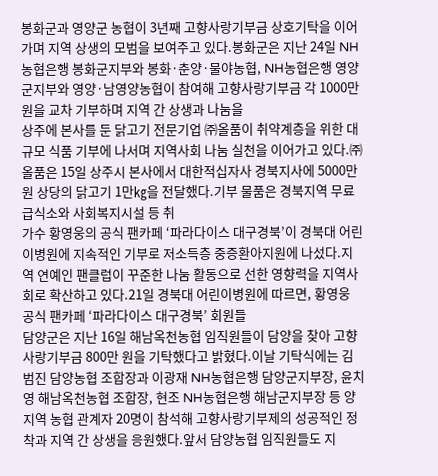봉화군과 영양군 농협이 3년째 고향사랑기부금 상호기탁을 이어가며 지역 상생의 모범을 보여주고 있다.봉화군은 지난 24일 NH농협은행 봉화군지부와 봉화·춘양·물야농협, NH농협은행 영양군지부와 영양·남영양농협이 참여해 고향사랑기부금 각 1000만원을 교차 기부하며 지역 간 상생과 나눔을
상주에 본사를 둔 닭고기 전문기업 ㈜올품이 취약계층을 위한 대규모 식품 기부에 나서며 지역사회 나눔 실천을 이어가고 있다.㈜올품은 15일 상주시 본사에서 대한적십자사 경북지사에 5000만 원 상당의 닭고기 1만㎏을 전달했다.기부 물품은 경북지역 무료급식소와 사회복지시설 등 취
가수 황영웅의 공식 팬카페 ‘파라다이스 대구경북’이 경북대 어린이병원에 지속적인 기부로 저소득층 중증환아지원에 나섰다.지역 연예인 팬클럽이 꾸준한 나눔 활동으로 선한 영향력을 지역사회로 확산하고 있다.21일 경북대 어린이병원에 따르면, 황영웅 공식 팬카페 ‘파라다이스 대구경북’ 회원들
담양군은 지난 16일 해남옥천농협 임직원들이 담양을 찾아 고향사랑기부금 800만 원을 기탁했다고 밝혔다.이날 기탁식에는 김범진 담양농협 조합장과 이광재 NH농협은행 담양군지부장, 윤치영 해남옥천농협 조합장, 현조 NH농협은행 해남군지부장 등 양 지역 농협 관계자 20명이 참석해 고향사랑기부제의 성공적인 정착과 지역 간 상생을 응원했다.앞서 담양농협 임직원들도 지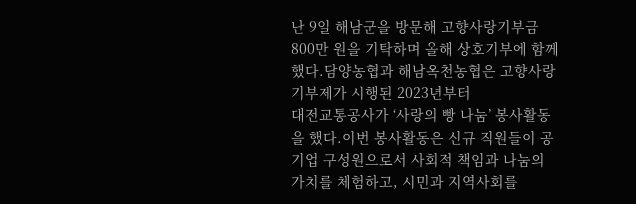난 9일 해남군을 방문해 고향사랑기부금 800만 원을 기탁하며 올해 상호기부에 함께했다.담양농협과 해남옥천농협은 고향사랑기부제가 시행된 2023년부터
대전교통공사가 ‘사랑의 빵 나눔’ 봉사활동을 했다.이번 봉사활동은 신규 직원들이 공기업 구성원으로서 사회적 책임과 나눔의 가치를 체험하고, 시민과 지역사회를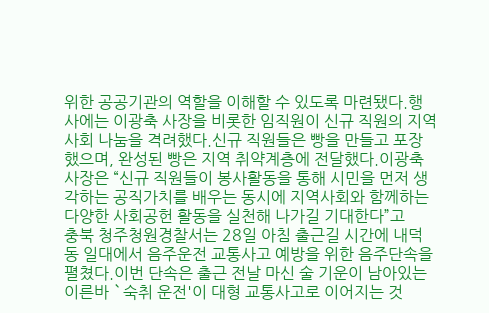위한 공공기관의 역할을 이해할 수 있도록 마련됐다.행사에는 이광축 사장을 비롯한 임직원이 신규 직원의 지역사회 나눔을 격려했다.신규 직원들은 빵을 만들고 포장했으며, 완성된 빵은 지역 취약계층에 전달했다.이광축 사장은 “신규 직원들이 봉사활동을 통해 시민을 먼저 생각하는 공직가치를 배우는 동시에 지역사회와 함께하는 다양한 사회공헌 활동을 실천해 나가길 기대한다”고
충북 청주청원경찰서는 28일 아침 출근길 시간에 내덕동 일대에서 음주운전 교통사고 예방을 위한 음주단속을 펼쳤다.이번 단속은 출근 전날 마신 술 기운이 남아있는 이른바 `숙취 운전'이 대형 교통사고로 이어지는 것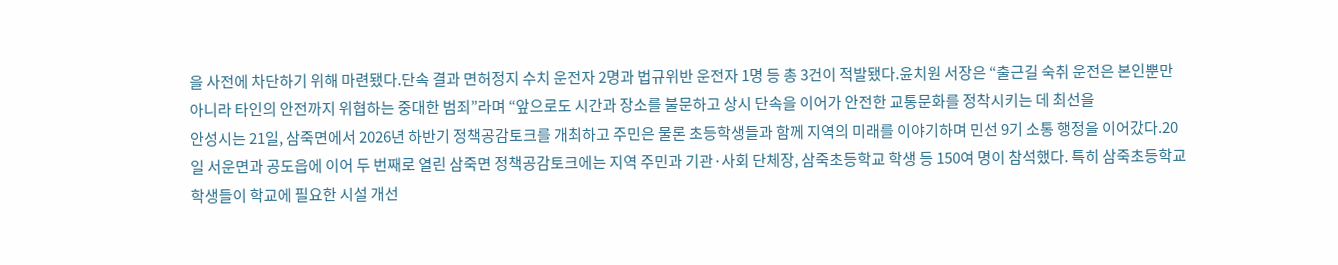을 사전에 차단하기 위해 마련됐다.단속 결과 면허정지 수치 운전자 2명과 법규위반 운전자 1명 등 총 3건이 적발됐다.윤치원 서장은 “출근길 숙취 운전은 본인뿐만 아니라 타인의 안전까지 위협하는 중대한 범죄”라며 “앞으로도 시간과 장소를 불문하고 상시 단속을 이어가 안전한 교통문화를 정착시키는 데 최선을
안성시는 21일, 삼죽면에서 2026년 하반기 정책공감토크를 개최하고 주민은 물론 초등학생들과 함께 지역의 미래를 이야기하며 민선 9기 소통 행정을 이어갔다.20일 서운면과 공도읍에 이어 두 번째로 열린 삼죽면 정책공감토크에는 지역 주민과 기관·사회 단체장, 삼죽초등학교 학생 등 150여 명이 참석했다. 특히 삼죽초등학교 학생들이 학교에 필요한 시설 개선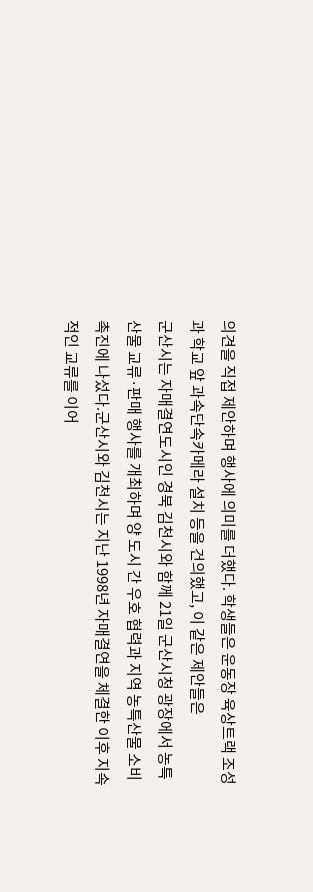의견을 직접 제안하며 행사에 의미를 더했다. 학생들은 운동장 육상트랙 조성과 학교 앞 과속단속카메라 설치 등을 건의했고, 이 같은 제안들은
군산시는 자매결연도시인 경북 김천시와 함께 21일 군산시청 광장에서 농특산물 교류·판매 행사를 개최하며 양 도시 간 우호 협력과 지역 농특산물 소비 촉진에 나섰다.군산시와 김천시는 지난 1998년 자매결연을 체결한 이후 지속적인 교류를 이어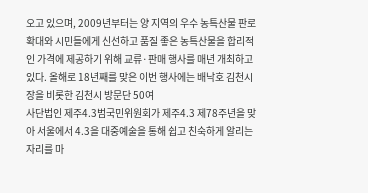오고 있으며, 2009년부터는 양 지역의 우수 농특산물 판로 확대와 시민들에게 신선하고 품질 좋은 농특산물을 합리적인 가격에 제공하기 위해 교류·판매 행사를 매년 개최하고 있다. 올해로 18년째를 맞은 이번 행사에는 배낙호 김천시장을 비롯한 김천시 방문단 50여
사단법인 제주4.3범국민위원회가 제주4.3 제78주년을 맞아 서울에서 4.3을 대중예술을 통해 쉽고 친숙하게 알리는 자리를 마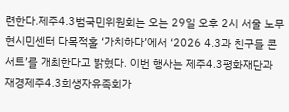련한다.제주4.3범국민위원회는 오는 29일 오후 2시 서울 노무현시민센터 다목적홀 ‘가치하다’에서 ‘2026 4.3과 친구들 콘서트’를 개최한다고 밝혔다. 이번 행사는 제주4.3평화재단과 재경제주4.3희생자유족회가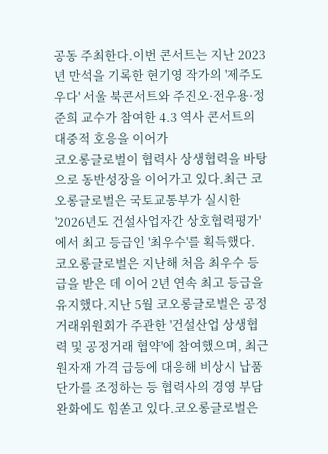공동 주최한다.이번 콘서트는 지난 2023년 만석을 기록한 현기영 작가의 '제주도우다' 서울 북콘서트와 주진오·전우용·정준희 교수가 참여한 4.3 역사 콘서트의 대중적 호응을 이어가
코오롱글로벌이 협력사 상생협력을 바탕으로 동반성장을 이어가고 있다.최근 코오롱글로벌은 국토교통부가 실시한 '2026년도 건설사업자간 상호협력평가'에서 최고 등급인 '최우수'를 획득했다. 코오롱글로벌은 지난해 처음 최우수 등급을 받은 데 이어 2년 연속 최고 등급을 유지했다.지난 5월 코오롱글로벌은 공정거래위원회가 주관한 '건설산업 상생협력 및 공정거래 협약'에 참여했으며, 최근 원자재 가격 급등에 대응해 비상시 납품단가를 조정하는 등 협력사의 경영 부담 완화에도 힘쏟고 있다.코오롱글로벌은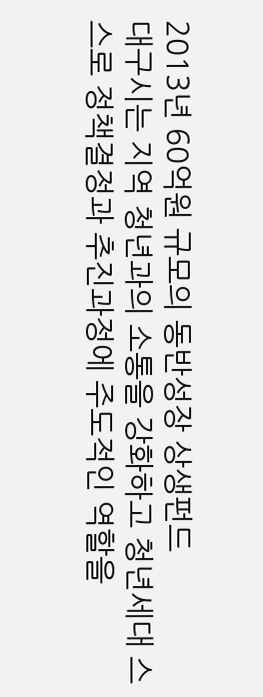2013년 60억원 규모의 동반성장 상생펀드
대구시는 지역 청년과의 소통을 강화하고 청년세대 스스로 정책결정과 추진과정에 주도적인 역할을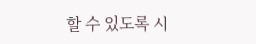할 수 있도록 시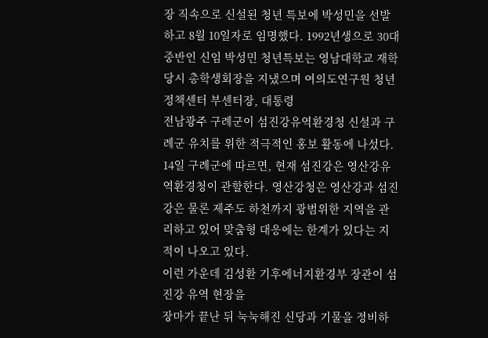장 직속으로 신설된 청년 특보에 박성민을 선발하고 8월 10일자로 임명했다. 1992년생으로 30대 중반인 신임 박성민 청년특보는 영남대학교 재학 당시 총학생회장을 지냈으며 여의도연구원 청년정책센터 부센터장, 대통령
전남광주 구례군이 섬진강유역환경청 신설과 구례군 유치를 위한 적극적인 홍보 활동에 나섰다.
14일 구례군에 따르면, 현재 섬진강은 영산강유역환경청이 관할한다. 영산강청은 영산강과 섬진강은 물론 제주도 하천까지 광범위한 지역을 관리하고 있어 맞춤형 대응에는 한계가 있다는 지적이 나오고 있다.
이런 가운데 김성환 기후에너지환경부 장관이 섬진강 유역 현장을
장마가 끝난 뒤 눅눅해진 신당과 기물을 정비하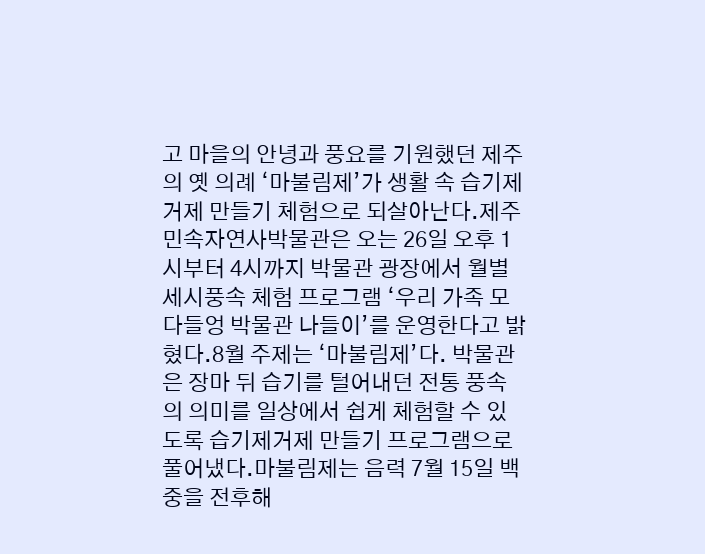고 마을의 안녕과 풍요를 기원했던 제주의 옛 의례 ‘마불림제’가 생활 속 습기제거제 만들기 체험으로 되살아난다.제주민속자연사박물관은 오는 26일 오후 1시부터 4시까지 박물관 광장에서 월별 세시풍속 체험 프로그램 ‘우리 가족 모다들엉 박물관 나들이’를 운영한다고 밝혔다.8월 주제는 ‘마불림제’다. 박물관은 장마 뒤 습기를 털어내던 전통 풍속의 의미를 일상에서 쉽게 체험할 수 있도록 습기제거제 만들기 프로그램으로 풀어냈다.마불림제는 음력 7월 15일 백중을 전후해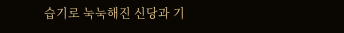습기로 눅눅해진 신당과 기